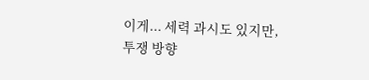이게... 세력 과시도 있지만,
투쟁 방향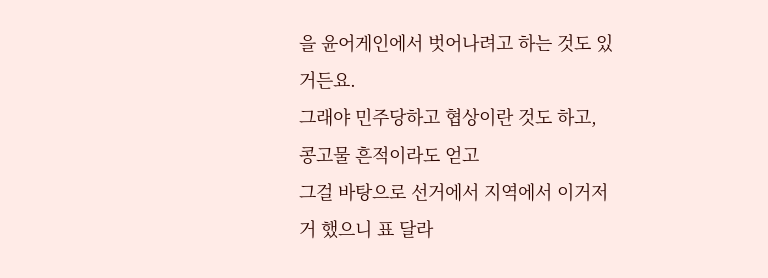을 윤어게인에서 벗어나려고 하는 것도 있거든요.
그래야 민주당하고 협상이란 것도 하고, 콩고물 흔적이라도 얻고
그걸 바탕으로 선거에서 지역에서 이거저거 했으니 표 달라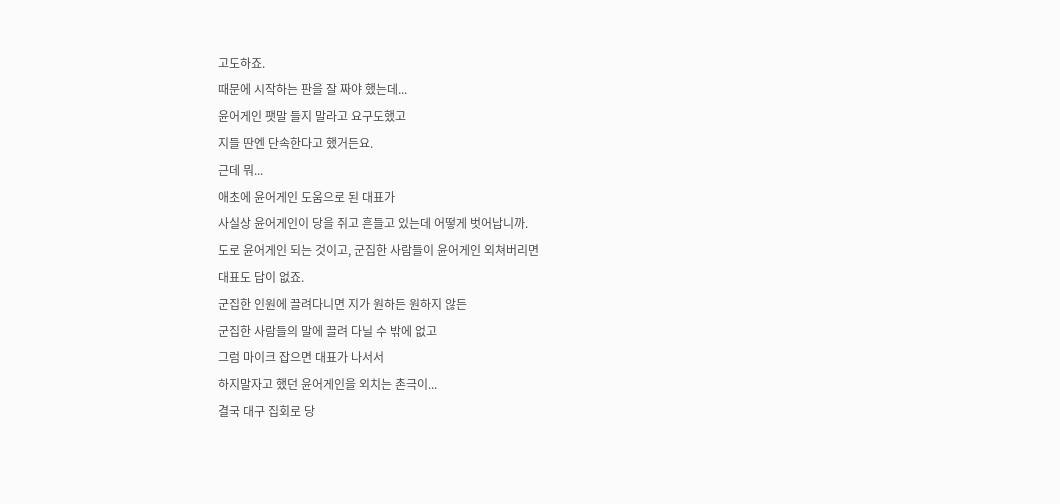고도하죠.
때문에 시작하는 판을 잘 짜야 했는데...
윤어게인 팻말 들지 말라고 요구도했고
지들 딴엔 단속한다고 했거든요.
근데 뭐...
애초에 윤어게인 도움으로 된 대표가
사실상 윤어게인이 당을 쥐고 흔들고 있는데 어떻게 벗어납니까.
도로 윤어게인 되는 것이고, 군집한 사람들이 윤어게인 외쳐버리면
대표도 답이 없죠.
군집한 인원에 끌려다니면 지가 원하든 원하지 않든
군집한 사람들의 말에 끌려 다닐 수 밖에 없고
그럼 마이크 잡으면 대표가 나서서
하지말자고 했던 윤어게인을 외치는 촌극이...
결국 대구 집회로 당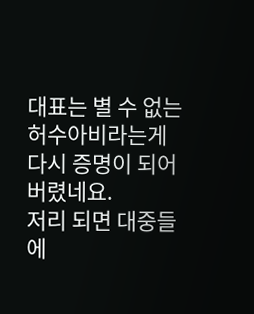대표는 별 수 없는 허수아비라는게
다시 증명이 되어버렸네요.
저리 되면 대중들에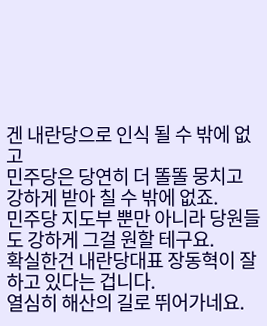겐 내란당으로 인식 될 수 밖에 없고
민주당은 당연히 더 똘똘 뭉치고 강하게 받아 칠 수 밖에 없죠.
민주당 지도부 뿐만 아니라 당원들도 강하게 그걸 원할 테구요.
확실한건 내란당대표 장동혁이 잘하고 있다는 겁니다.
열심히 해산의 길로 뛰어가네요.